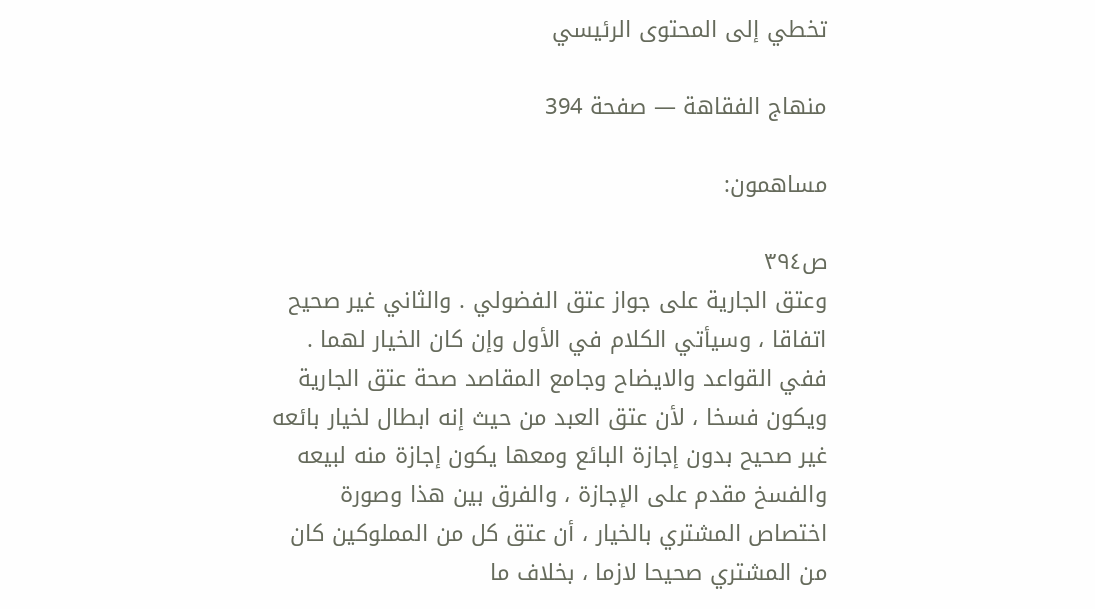تخطي إلى المحتوى الرئيسي

منهاج الفقاهة — صفحة 394

مساهمون:

ص٣٩٤
وعتق الجارية على جواز عتق الفضولي . والثاني غير صحيح اتفاقا ، وسيأتي الكلام في الأول وإن كان الخيار لهما . ففي القواعد والايضاح وجامع المقاصد صحة عتق الجارية ويكون فسخا ، لأن عتق العبد من حيث إنه ابطال لخيار بائعه غير صحيح بدون إجازة البائع ومعها يكون إجازة منه لبيعه والفسخ مقدم على الإجازة ، والفرق بين هذا وصورة اختصاص المشتري بالخيار ، أن عتق كل من المملوكين كان من المشتري صحيحا لازما ، بخلاف ما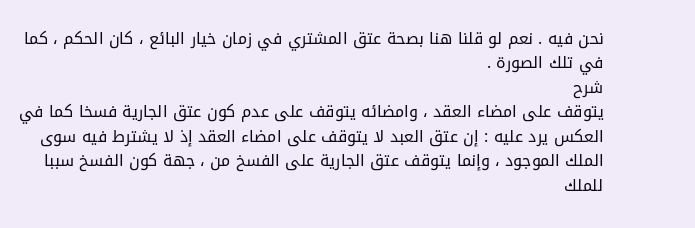نحن فيه . نعم لو قلنا هنا بصحة عتق المشتري في زمان خيار البائع ، كان الحكم ، كما في تلك الصورة .
شرح
يتوقف على امضاء العقد ، وامضائه يتوقف على عدم كون عتق الجارية فسخا كما في العكس يرد عليه : إن عتق العبد لا يتوقف على امضاء العقد إذ لا يشترط فيه سوى الملك الموجود ، وإنما يتوقف عتق الجارية على الفسخ من ، جهة كون الفسخ سببا للملك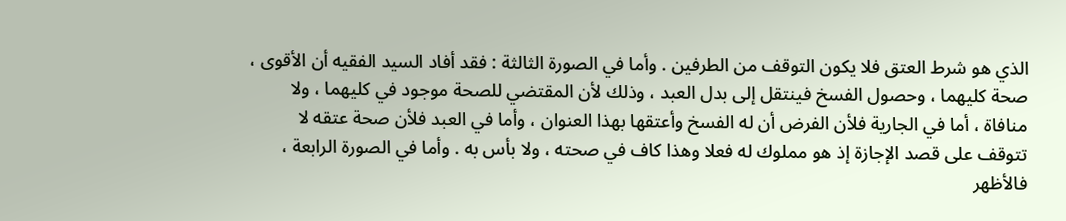الذي هو شرط العتق فلا يكون التوقف من الطرفين . وأما في الصورة الثالثة : فقد أفاد السيد الفقيه أن الأقوى ، صحة كليهما ، وحصول الفسخ فينتقل إلى بدل العبد ، وذلك لأن المقتضي للصحة موجود في كليهما ، ولا منافاة ، أما في الجارية فلأن الفرض أن له الفسخ وأعتقها بهذا العنوان ، وأما في العبد فلأن صحة عتقه لا تتوقف على قصد الإجازة إذ هو مملوك له فعلا وهذا كاف في صحته ، ولا بأس به . وأما في الصورة الرابعة ، فالأظهر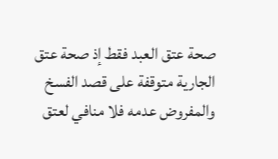صحة عتق العبد فقط إذ صحة عتق الجارية متوقفة على قصد الفسخ والمفروض عدمه فلا منافي لعتق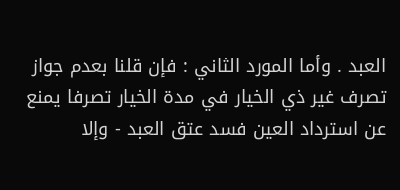العبد . وأما المورد الثاني : فإن قلنا بعدم جواز تصرف غير ذي الخيار في مدة الخيار تصرفا يمنع عن استرداد العين فسد عتق العبد - وإلا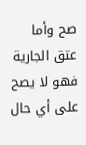صح وأما عتق الجارية فهو لا يصح على أي حال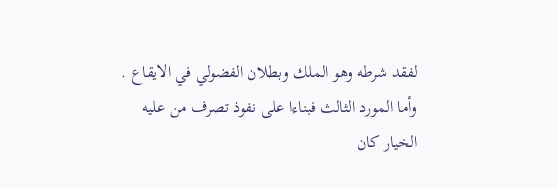لفقد شرطه وهو الملك وبطلان الفضولي في الايقاع . وأما المورد الثالث فبناءا على نفوذ تصرف من عليه الخيار كان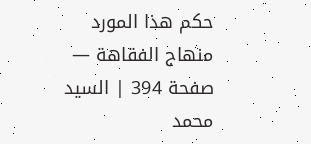حكم هذا المورد
منهاج الفقاهة — صفحة 394 | السيد محمد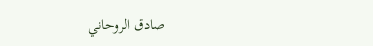صادق الروحاني